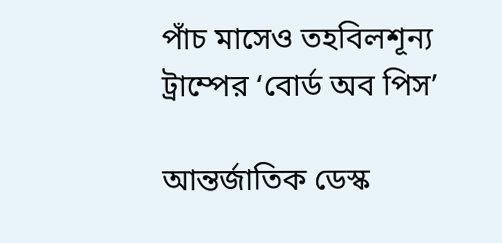পাঁচ মাসেও তহবিলশূন্য ট্রাম্পের ‘বোর্ড অব পিস’

আন্তর্জাতিক ডেস্ক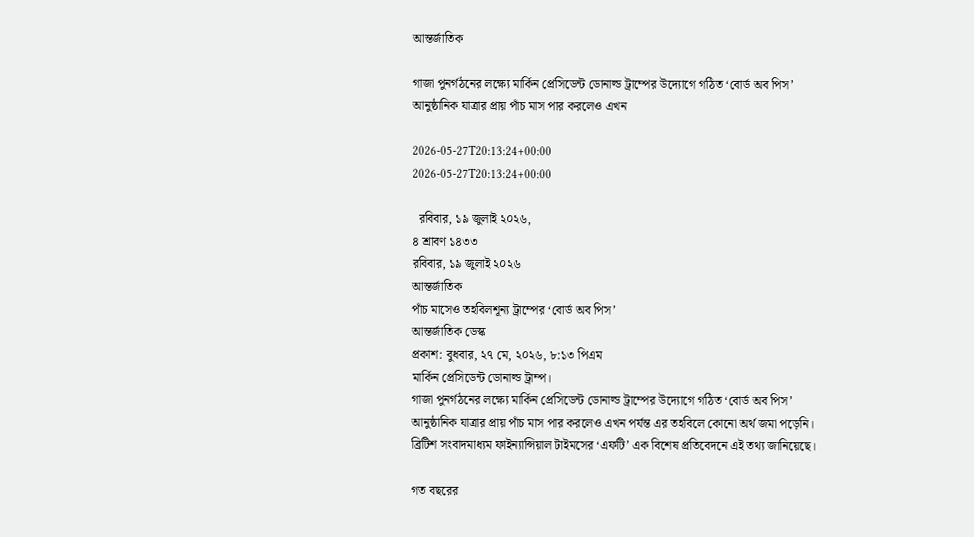আন্তর্জাতিক

গাজা পুনর্গঠনের লক্ষ্যে মার্কিন প্রেসিডেন্ট ডোনাল্ড ট্রাম্পের উদ্যোগে গঠিত ‘বোর্ড অব পিস’ আনুষ্ঠানিক যাত্রার প্রায় পাঁচ মাস পার করলেও এখন

2026-05-27T20:13:24+00:00
2026-05-27T20:13:24+00:00

  রবিবার, ১৯ জুলাই ২০২৬,
৪ শ্রাবণ ১৪৩৩
রবিবার, ১৯ জুলাই ২০২৬
আন্তর্জাতিক
পাঁচ মাসেও তহবিলশূন্য ট্রাম্পের ‘বোর্ড অব পিস’
আন্তর্জাতিক ডেস্ক
প্রকাশ: বুধবার, ২৭ মে, ২০২৬, ৮:১৩ পিএম
মার্কিন প্রেসিডেন্ট ডোনাল্ড ট্রাম্প।
গাজা পুনর্গঠনের লক্ষ্যে মার্কিন প্রেসিডেন্ট ডোনাল্ড ট্রাম্পের উদ্যোগে গঠিত ‘বোর্ড অব পিস’ আনুষ্ঠানিক যাত্রার প্রায় পাঁচ মাস পার করলেও এখন পর্যন্ত এর তহবিলে কোনো অর্থ জমা পড়েনি। ব্রিটিশ সংবাদমাধ্যম ফাইন্যান্সিয়াল টাইমসের ‘এফটি’ এক বিশেষ প্রতিবেদনে এই তথ্য জানিয়েছে।

গত বছরের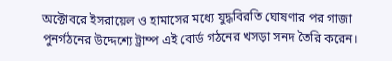অক্টোবরে ইসরায়েল ও হামাসের মধ্যে যুদ্ধবিরতি ঘোষণার পর গাজা পুনর্গঠনের উদ্দেশ্যে ট্রাম্প এই বোর্ড গঠনের খসড়া সনদ তৈরি করেন।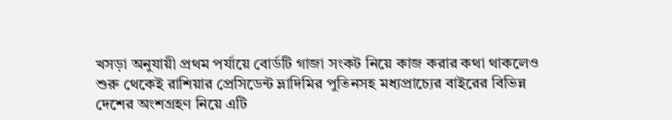খসড়া অনুযায়ী প্রথম পর্যায়ে বোর্ডটি গাজা সংকট নিয়ে কাজ করার কথা থাকলেও শুরু থেকেই রাশিয়ার প্রেসিডেন্ট ভ্লাদিমির পুতিনসহ মধ্যপ্রাচ্যের বাইরের বিভিন্ন দেশের অংশগ্রহণ নিয়ে এটি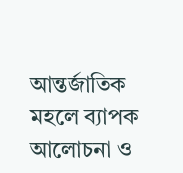আন্তর্জাতিক মহলে ব্যাপক আলোচনা ও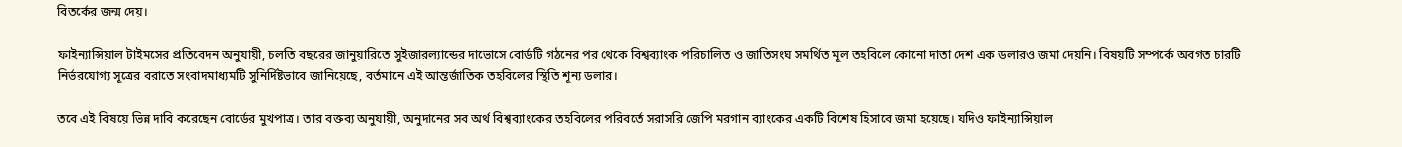বিতর্কের জন্ম দেয়।

ফাইন্যান্সিয়াল টাইমসের প্রতিবেদন অনুযায়ী, চলতি বছরের জানুয়ারিতে সুইজারল্যান্ডের দাভোসে বোর্ডটি গঠনের পর থেকে বিশ্বব্যাংক পরিচালিত ও জাতিসংঘ সমর্থিত মূল তহবিলে কোনো দাতা দেশ এক ডলারও জমা দেয়নি। বিষয়টি সম্পর্কে অবগত চারটি নির্ভরযোগ্য সূত্রের বরাতে সংবাদমাধ্যমটি সুনির্দিষ্টভাবে জানিয়েছে, বর্তমানে এই আন্তর্জাতিক তহবিলের স্থিতি শূন্য ডলার।

তবে এই বিষয়ে ভিন্ন দাবি করেছেন বোর্ডের মুখপাত্র। তার বক্তব্য অনুযায়ী, অনুদানের সব অর্থ বিশ্বব্যাংকের তহবিলের পরিবর্তে সরাসরি জেপি মরগান ব্যাংকের একটি বিশেষ হিসাবে জমা হয়েছে। যদিও ফাইন্যান্সিয়াল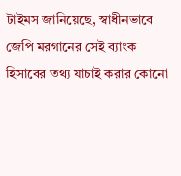টাইমস জানিয়েছে, স্বাধীনভাবে জেপি মরগানের সেই ব্যাংক হিসাবের তথ্য যাচাই করার কোনো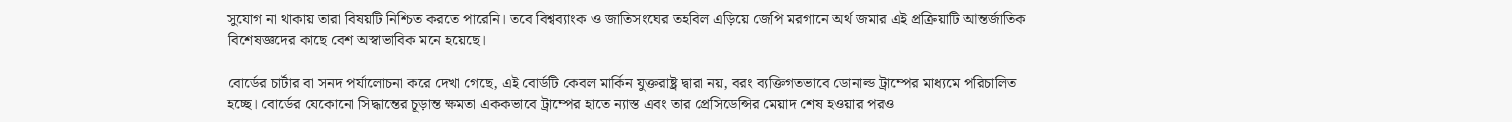সুযোগ না থাকায় তারা বিষয়টি নিশ্চিত করতে পারেনি। তবে বিশ্বব্যাংক ও জাতিসংঘের তহবিল এড়িয়ে জেপি মরগানে অর্থ জমার এই প্রক্রিয়াটি আন্তর্জাতিক বিশেষজ্ঞদের কাছে বেশ অস্বাভাবিক মনে হয়েছে।

বোর্ডের চার্টার বা সনদ পর্যালোচনা করে দেখা গেছে, এই বোর্ডটি কেবল মার্কিন যুক্তরাষ্ট্র দ্বারা নয়, বরং ব্যক্তিগতভাবে ডোনাল্ড ট্রাম্পের মাধ্যমে পরিচালিত হচ্ছে। বোর্ডের যেকোনো সিদ্ধান্তের চূড়ান্ত ক্ষমতা এককভাবে ট্রাম্পের হাতে ন্যাস্ত এবং তার প্রেসিডেন্সির মেয়াদ শেষ হওয়ার পরও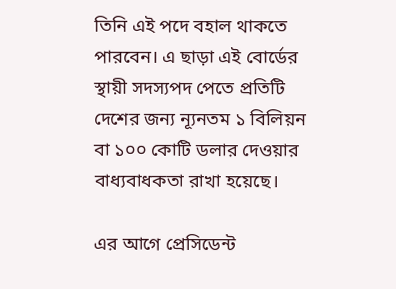তিনি এই পদে বহাল থাকতে পারবেন। এ ছাড়া এই বোর্ডের স্থায়ী সদস্যপদ পেতে প্রতিটি দেশের জন্য ন্যূনতম ১ বিলিয়ন বা ১০০ কোটি ডলার দেওয়ার বাধ্যবাধকতা রাখা হয়েছে।

এর আগে প্রেসিডেন্ট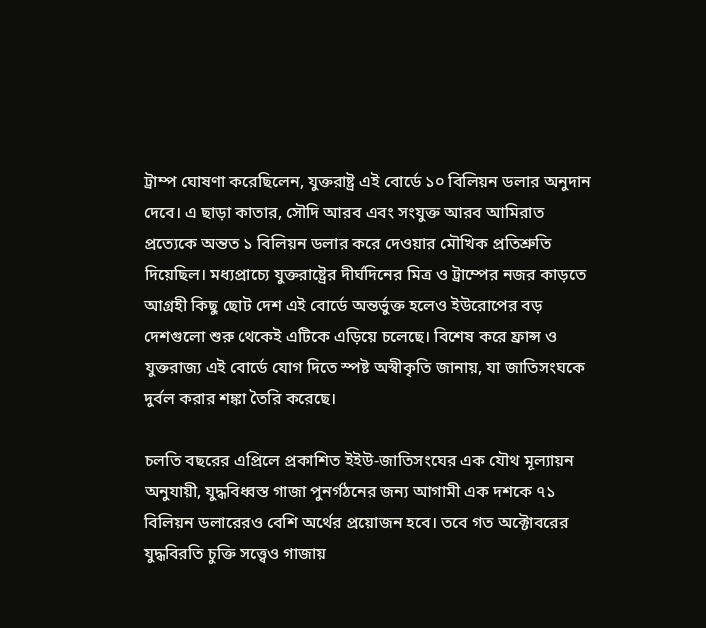ট্রাম্প ঘোষণা করেছিলেন, যুক্তরাষ্ট্র এই বোর্ডে ১০ বিলিয়ন ডলার অনুদান দেবে। এ ছাড়া কাতার, সৌদি আরব এবং সংযুক্ত আরব আমিরাত প্রত্যেকে অন্তত ১ বিলিয়ন ডলার করে দেওয়ার মৌখিক প্রতিশ্রুতি দিয়েছিল। মধ্যপ্রাচ্যে যুক্তরাষ্ট্রের দীর্ঘদিনের মিত্র ও ট্রাম্পের নজর কাড়তে আগ্রহী কিছু ছোট দেশ এই বোর্ডে অন্তর্ভুক্ত হলেও ইউরোপের বড় দেশগুলো শুরু থেকেই এটিকে এড়িয়ে চলেছে। বিশেষ করে ফ্রান্স ও যুক্তরাজ্য এই বোর্ডে যোগ দিতে স্পষ্ট অস্বীকৃতি জানায়, যা জাতিসংঘকে দুর্বল করার শঙ্কা তৈরি করেছে।

চলতি বছরের এপ্রিলে প্রকাশিত ইইউ-জাতিসংঘের এক যৌথ মূল্যায়ন অনুযায়ী, যুদ্ধবিধ্বস্ত গাজা পুনর্গঠনের জন্য আগামী এক দশকে ৭১ বিলিয়ন ডলারেরও বেশি অর্থের প্রয়োজন হবে। তবে গত অক্টোবরের যুদ্ধবিরতি চুক্তি সত্ত্বেও গাজায়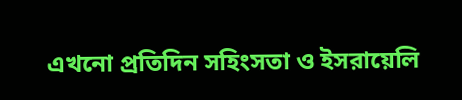এখনো প্রতিদিন সহিংসতা ও ইসরায়েলি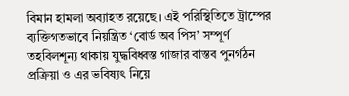বিমান হামলা অব্যাহত রয়েছে। এই পরিস্থিতিতে ট্রাম্পের ব্যক্তিগতভাবে নিয়ন্ত্রিত ‘বোর্ড অব পিস’ সম্পূর্ণ তহবিলশূন্য থাকায় যুদ্ধবিধ্বস্ত গাজার বাস্তব পুনর্গঠন প্রক্রিয়া ও এর ভবিষ্যৎ নিয়ে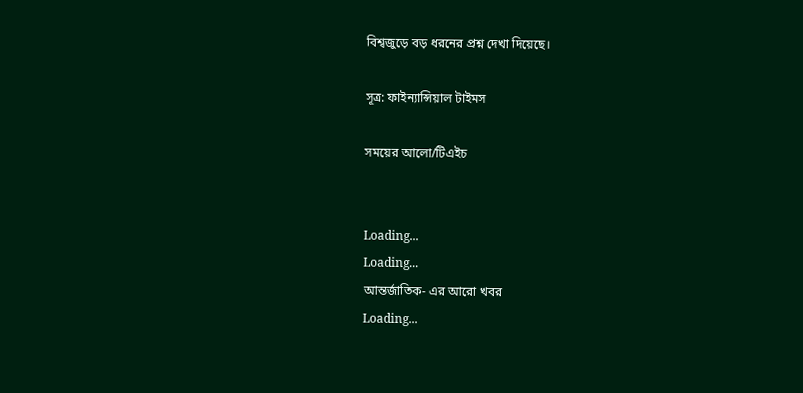বিশ্বজুড়ে বড় ধরনের প্রশ্ন দেখা দিয়েছে।

সূত্র: ফাইন্যান্সিয়াল টাইমস

সময়ের আলো/টিএইচ


Loading...
Loading...
আন্তর্জাতিক- এর আরো খবর
Loading...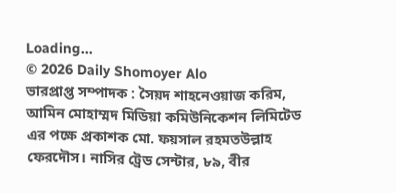Loading...
© 2026 Daily Shomoyer Alo
ভারপ্রাপ্ত সম্পাদক : সৈয়দ শাহনেওয়াজ করিম, আমিন মোহাম্মদ মিডিয়া কমিউনিকেশন লিমিটেড এর পক্ষে প্রকাশক মো. ফয়সাল রহমতউল্লাহ ফেরদৌস। নাসির ট্রেড সেন্টার, ৮৯, বীর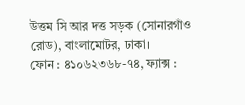উত্তম সি আর দত্ত সড়ক (সোনারগাঁও রোড), বাংলামোটর, ঢাকা।
ফোন : ৪১০৬২৩৬৮-৭৪, ফ্যাক্স :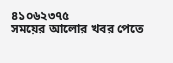৪১০৬২৩৭৫
সময়ের আলোর খবর পেতে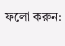ফলো করুন: